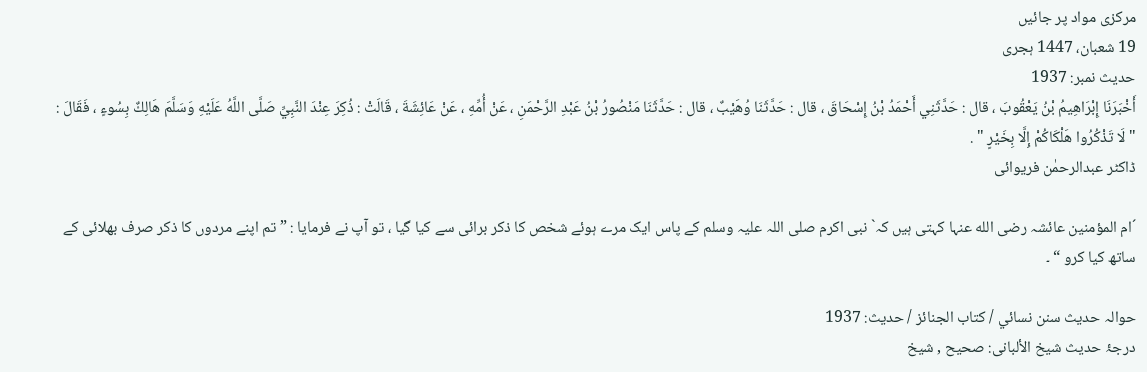مرکزی مواد پر جائیں
19 شعبان، 1447 ہجری
حدیث نمبر: 1937
أَخْبَرَنَا إِبْرَاهِيمُ بْنُ يَعْقُوبَ ، قال : حَدَّثَنِي أَحْمَدُ بْنُ إِسْحَاقَ ، قال : حَدَّثَنَا وُهَيْبٌ ، قال : حَدَّثَنَا مَنْصُورُ بْنُ عَبْدِ الرَّحْمَنِ ، عَنْ أُمِّهِ ، عَنْ عَائِشَةَ ، قَالَتْ : ذُكِرَ عِنْدَ النَّبِيِّ صَلَّى اللَّهُ عَلَيْهِ وَسَلَّمَ هَالِكٌ بِسُوءٍ ، فَقَالَ : " لَا تَذْكُرُوا هَلْكَاكُمْ إِلَّا بِخَيْرٍ " .
ڈاکٹر عبدالرحمٰن فریوائی

´ام المؤمنین عائشہ رضی الله عنہا کہتی ہیں کہ` نبی اکرم صلی اللہ علیہ وسلم کے پاس ایک مرے ہوئے شخص کا ذکر برائی سے کیا گیا ، تو آپ نے فرمایا : ” تم اپنے مردوں کا ذکر صرف بھلائی کے ساتھ کیا کرو “ ۔

حوالہ حدیث سنن نسائي / كتاب الجنائز / حدیث: 1937
درجۂ حدیث شیخ الألبانی: صحيح , شیخ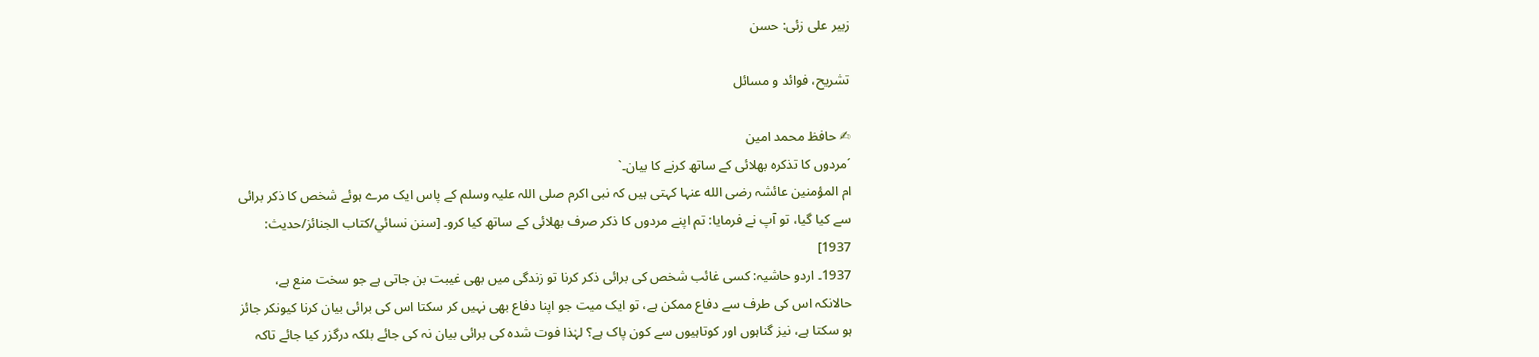زبیر علی زئی: حسن

تشریح، فوائد و مسائل

✍ حافظ محمد امین
´مردوں کا تذکرہ بھلائی کے ساتھ کرنے کا بیان۔`
ام المؤمنین عائشہ رضی الله عنہا کہتی ہیں کہ نبی اکرم صلی اللہ علیہ وسلم کے پاس ایک مرے ہوئے شخص کا ذکر برائی سے کیا گیا، تو آپ نے فرمایا: تم اپنے مردوں کا ذکر صرف بھلائی کے ساتھ کیا کرو۔ [سنن نسائي/كتاب الجنائز/حدیث: 1937]
1937۔ اردو حاشیہ: کسی غائب شخص کی برائی ذکر کرنا تو زندگی میں بھی غیبت بن جاتی ہے جو سخت منع ہے، حالانکہ اس کی طرف سے دفاع ممکن ہے، تو ایک میت جو اپنا دفاع بھی نہیں کر سکتا اس کی برائی بیان کرنا کیونکر جائز ہو سکتا ہے، نیز گناہوں اور کوتاہیوں سے کون پاک ہے؟ لہٰذا فوت شدہ کی برائی بیان نہ کی جائے بلکہ درگزر کیا جائے تاکہ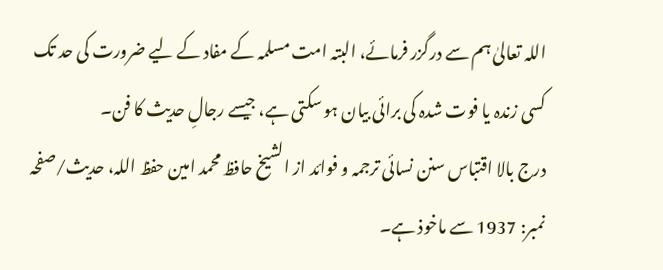اللہ تعالیٰ ہم سے درگزر فرمائے، البتہ امت مسلمہ کے مفاد کے لیے ضرورت کی حد تک کسی زندہ یا فوت شدہ کی برائی بیان ہو سکتی ہے، جیسے رجالِ حدیث کا فن۔
درج بالا اقتباس سنن نسائی ترجمہ و فوائد از الشیخ حافظ محمد امین حفظ اللہ، حدیث/صفحہ نمبر: 1937 سے ماخوذ ہے۔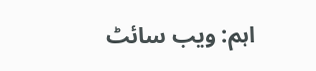اہم: ویب سائٹ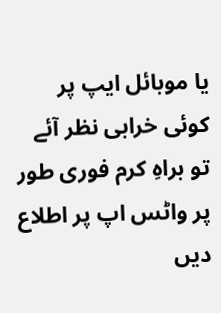یا موبائل ایپ پر کوئی خرابی نظر آئے تو براہِ کرم فوری طور پر واٹس اپ پر اطلاع دیں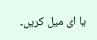یا ای میل کریں۔